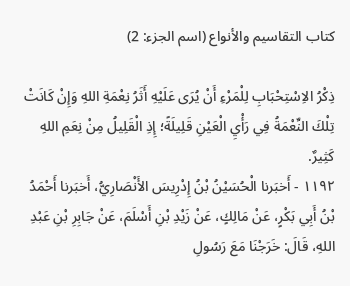كتاب التقاسيم والأنواع (اسم الجزء: 2)

ذِكْرُ الاِسْتِحْبَابِ لِلْمَرْءِ أَنْ يُرَى عَلَيْهِ أَثَرُ نِعْمَةِ اللهِ وَإِنْ كَانَتْ تِلْكَ النِّعْمَةُ فِي رَأْيِ الْعَيْنِ قَلِيلَةً؛ إِذِ الْقَلِيلُ مِنْ نِعَمِ اللهِ كَثِيرٌ.
١١٩٢ - أَخبَرنا الْحُسَيْنُ بْنُ إِدْرِيسَ الأَنْصَارِيُّ، أَخبَرنا أَحْمَدُ بْنُ أَبِي بَكْرٍ، عَنْ مَالِكٍ، عَنْ زَيْدِ بْنِ أَسْلَمَ، عَنْ جَابِرِ بْنِ عَبْدِ اللهِ، قَالَ: خَرَجْنَا مَعَ رَسُولِ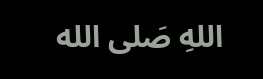اللهِ صَلى الله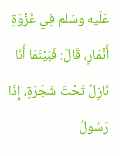عَلَيه وسَلم فِي غَزْوَةِ أَنْمَارٍ، قَالَ: فَبَيْنَمَا أَنَا نَازِلٌ تَحْتَ شَجَرَةٍ، إِذَا رَسُولُ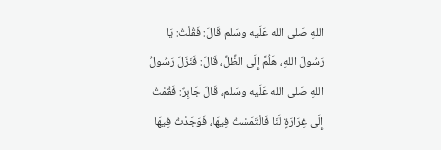اللهِ صَلى الله عَلَيه وسَلم قَالَ: فَقُلْتُ: يَا رَسُولَ اللهِ، هَلُمَّ إِلَى الظِّلِّ، قَالَ: فَنَزَلَ رَسُولُ اللهِ صَلى الله عَلَيه وسَلم، قَالَ جَابِرٌ: فَقُمْتُ إِلَى غِرَارَةٍ لَنَا فَالْتَمَسْتُ فِيهَا، فَوَجَدْتُ فِيهَا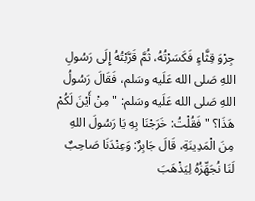جِرْوَ قِثَّاءٍ فَكَسَرْتُهُ، ثُمَّ قَرَّبْتُهُ إِلَى رَسُولِ اللهِ صَلى الله عَلَيه وسَلم، فَقَالَ رَسُولُ اللهِ صَلى الله عَلَيه وسَلم: "مِنْ أَيْنَ لَكُمْ هَذَا؟ " فَقُلْتُ: خَرَجْنَا بِهِ يَا رَسُولَ اللهِ مِنَ الْمَدِينَةِ، قَالَ جَابِرٌ: وَعِنْدَنَا صَاحِبٌ لَنَا نُجَهِّزُهُ لِيَذْهَبَ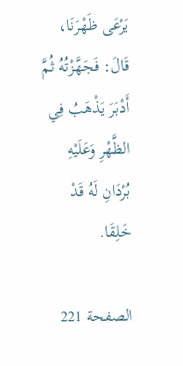يَرْعَى ظَهْرَنَا، قَالَ: فَجَهَّزْتُهُ ثُمَّ أَدْبَرَ يَذْهَبُ فِي الظَّهْرِ وَعَلَيْهِ بُرْدَانِ لَهُ قَدْ خَلِقَا.

الصفحة 221